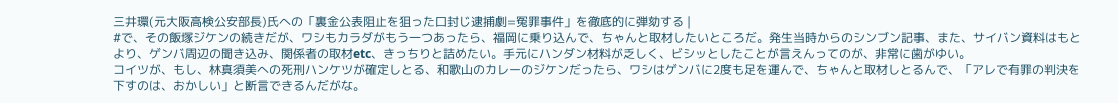三井環(元大阪高検公安部長)氏への「裏金公表阻止を狙った口封じ逮捕劇=冤罪事件」を徹底的に弾劾する |
#で、その飯塚ジケンの続きだが、ワシもカラダがもう一つあったら、福岡に乗り込んで、ちゃんと取材したいところだ。発生当時からのシンブン記事、また、サイバン資料はもとより、ゲンバ周辺の聞き込み、関係者の取材etc、きっちりと詰めたい。手元にハンダン材料が乏しく、ビシッとしたことが言えんってのが、非常に歯がゆい。
コイツが、もし、林真須美への死刑ハンケツが確定しとる、和歌山のカレーのジケンだったら、ワシはゲンバに2度も足を運んで、ちゃんと取材しとるんで、「アレで有罪の判決を下すのは、おかしい」と断言できるんだがな。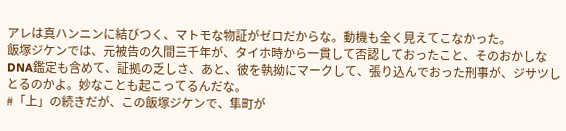アレは真ハンニンに結びつく、マトモな物証がゼロだからな。動機も全く見えてこなかった。
飯塚ジケンでは、元被告の久間三千年が、タイホ時から一貫して否認しておったこと、そのおかしなDNA鑑定も含めて、証拠の乏しさ、あと、彼を執拗にマークして、張り込んでおった刑事が、ジサツしとるのかよ。妙なことも起こってるんだな。
#「上」の続きだが、この飯塚ジケンで、隼町が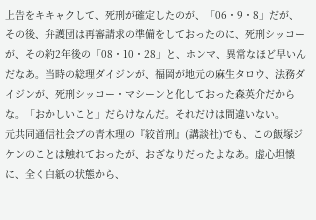上告をキキャクして、死刑が確定したのが、「06・9・8」だが、その後、弁護団は再審請求の準備をしておったのに、死刑シッコーが、その約2年後の「08・10・28」と、ホンマ、異常なほど早いんだなあ。当時の総理ダイジンが、福岡が地元の麻生タロウ、法務ダイジンが、死刑シッコー・マシーンと化しておった森英介だからな。「おかしいこと」だらけなんだ。それだけは間違いない。
元共同通信社会ブの青木理の『絞首刑』(講談社)でも、この飯塚ジケンのことは触れておったが、おざなりだったよなあ。虚心坦懐に、全く白紙の状態から、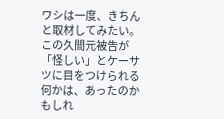ワシは一度、きちんと取材してみたい。この久間元被告が「怪しい」とケーサツに目をつけられる何かは、あったのかもしれ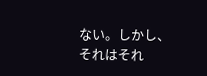ない。しかし、それはそれ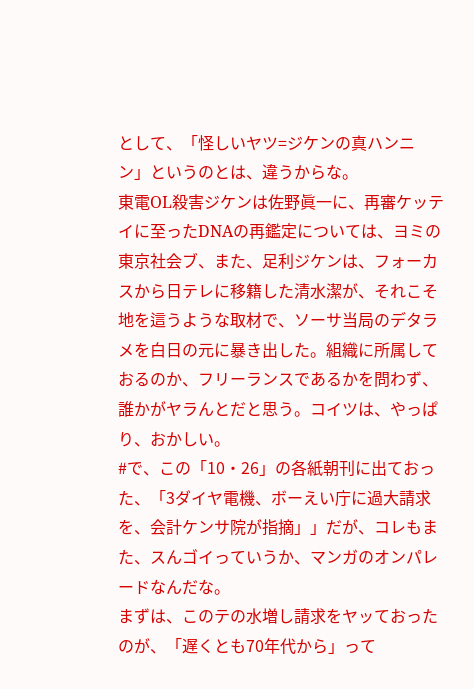として、「怪しいヤツ=ジケンの真ハンニン」というのとは、違うからな。
東電OL殺害ジケンは佐野眞一に、再審ケッテイに至ったDNAの再鑑定については、ヨミの東京社会ブ、また、足利ジケンは、フォーカスから日テレに移籍した清水潔が、それこそ地を這うような取材で、ソーサ当局のデタラメを白日の元に暴き出した。組織に所属しておるのか、フリーランスであるかを問わず、誰かがヤラんとだと思う。コイツは、やっぱり、おかしい。
#で、この「10・26」の各紙朝刊に出ておった、「3ダイヤ電機、ボーえい庁に過大請求を、会計ケンサ院が指摘」」だが、コレもまた、スんゴイっていうか、マンガのオンパレードなんだな。
まずは、このテの水増し請求をヤッておったのが、「遅くとも70年代から」って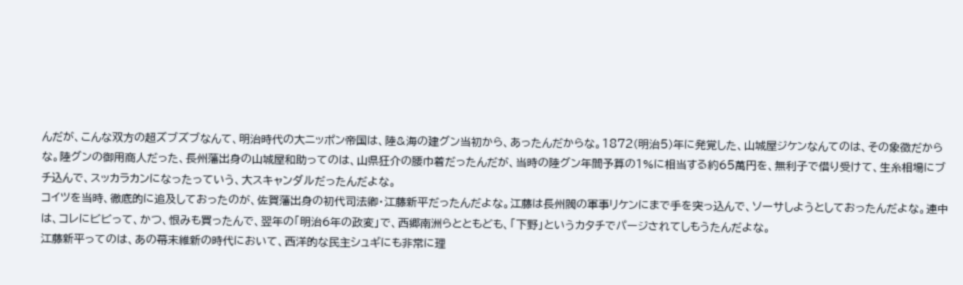んだが、こんな双方の超ズブズブなんて、明治時代の大ニッポン帝国は、陸&海の建グン当初から、あったんだからな。1872(明治5)年に発覚した、山城屋ジケンなんてのは、その象徴だからな。陸グンの御用商人だった、長州藩出身の山城屋和助ってのは、山県狂介の腰巾着だったんだが、当時の陸グン年間予算の1%に相当する約65萬円を、無利子で借り受けて、生糸相場にブチ込んで、スッカラカンになったっていう、大スキャンダルだったんだよな。
コイツを当時、徹底的に追及しておったのが、佐賀藩出身の初代司法卿・江藤新平だったんだよな。江藤は長州閥の軍事リケンにまで手を突っ込んで、ソーサしようとしておったんだよな。連中は、コレにビビって、かつ、恨みも買ったんで、翌年の「明治6年の政変」で、西郷南洲らとともども、「下野」というカタチでパージされてしもうたんだよな。
江藤新平ってのは、あの幕末維新の時代において、西洋的な民主シュギにも非常に理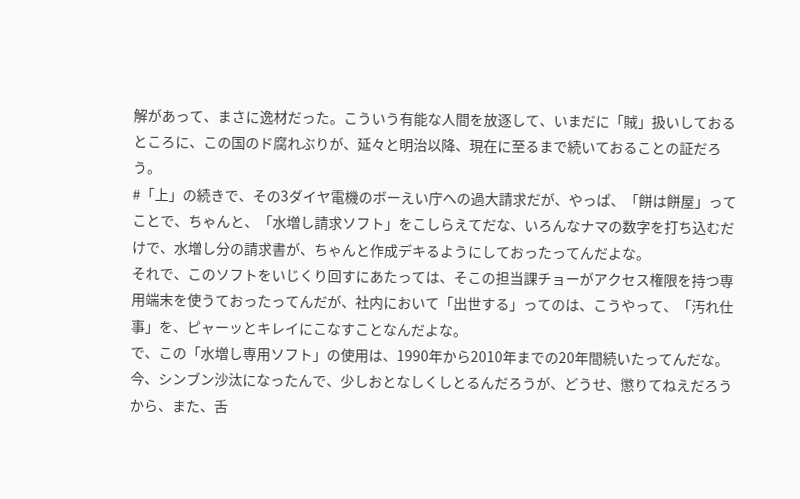解があって、まさに逸材だった。こういう有能な人間を放逐して、いまだに「賊」扱いしておるところに、この国のド腐れぶりが、延々と明治以降、現在に至るまで続いておることの証だろう。
#「上」の続きで、その3ダイヤ電機のボーえい庁への過大請求だが、やっぱ、「餅は餅屋」ってことで、ちゃんと、「水増し請求ソフト」をこしらえてだな、いろんなナマの数字を打ち込むだけで、水増し分の請求書が、ちゃんと作成デキるようにしておったってんだよな。
それで、このソフトをいじくり回すにあたっては、そこの担当課チョーがアクセス権限を持つ専用端末を使うておったってんだが、社内において「出世する」ってのは、こうやって、「汚れ仕事」を、ピャーッとキレイにこなすことなんだよな。
で、この「水増し専用ソフト」の使用は、1990年から2010年までの20年間続いたってんだな。今、シンブン沙汰になったんで、少しおとなしくしとるんだろうが、どうせ、懲りてねえだろうから、また、舌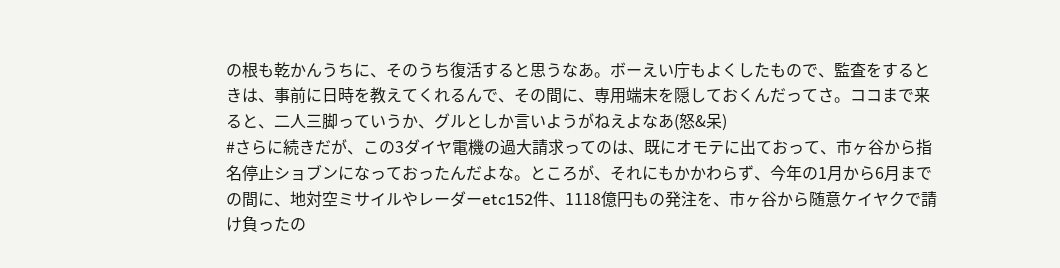の根も乾かんうちに、そのうち復活すると思うなあ。ボーえい庁もよくしたもので、監査をするときは、事前に日時を教えてくれるんで、その間に、専用端末を隠しておくんだってさ。ココまで来ると、二人三脚っていうか、グルとしか言いようがねえよなあ(怒&呆)
#さらに続きだが、この3ダイヤ電機の過大請求ってのは、既にオモテに出ておって、市ヶ谷から指名停止ショブンになっておったんだよな。ところが、それにもかかわらず、今年の1月から6月までの間に、地対空ミサイルやレーダーetc152件、1118億円もの発注を、市ヶ谷から随意ケイヤクで請け負ったの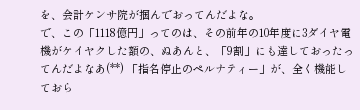を、会計ケンサ院が掴んでおってんだよな。
で、この「1118億円」ってのは、その前年の10年度に3ダイヤ電機がケイヤクした額の、ぬあんと、「9割」にも達しておったってんだよなあ(**) 「指名停止のペルナティー」が、全く機能しておら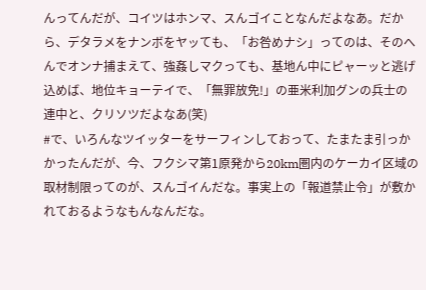んってんだが、コイツはホンマ、スんゴイことなんだよなあ。だから、デタラメをナンボをヤッても、「お咎めナシ」ってのは、そのへんでオンナ捕まえて、強姦しマクっても、基地ん中にピャーッと逃げ込めば、地位キョーテイで、「無罪放免!」の亜米利加グンの兵士の連中と、クリソツだよなあ(笑)
#で、いろんなツイッターをサーフィンしておって、たまたま引っかかったんだが、今、フクシマ第1原発から20km圏内のケーカイ区域の取材制限ってのが、スんゴイんだな。事実上の「報道禁止令」が敷かれておるようなもんなんだな。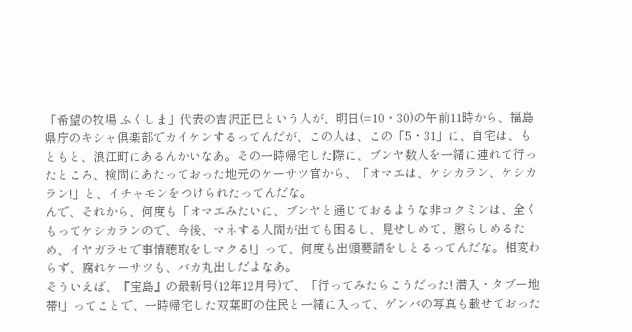「希望の牧場 ふくしま」代表の吉沢正巳という人が、明日(=10・30)の午前11時から、福島県庁のキシャ倶楽部でカイケンするってんだが、この人は、この「5・31」に、自宅は、もともと、浪江町にあるんかいなあ。その一時帰宅した際に、ブンヤ数人を一緒に連れて行ったところ、検問にあたっておった地元のケーサツ官から、「オマエは、ケシカラン、ケシカラン!」と、イチャモンをつけられたってんだな。
んで、それから、何度も「オマエみたいに、ブンヤと通じておるような非コクミンは、全くもってケシカランので、今後、マネする人間が出ても困るし、見せしめて、懲らしめるため、イヤガラセで事情聴取をしマクる!」って、何度も出頭要請をしとるってんだな。相変わらず、腐れケーサツも、バカ丸出しだよなあ。
そういえば、『宝島』の最新号(12年12月号)で、「行ってみたらこうだった! 潜入・タブー地帯!」ってことで、一時帰宅した双葉町の住民と一緒に入って、ゲンバの写真も載せておった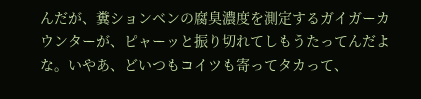んだが、糞ションベンの腐臭濃度を測定するガイガーカウンターが、ピャーッと振り切れてしもうたってんだよな。いやあ、どいつもコイツも寄ってタカって、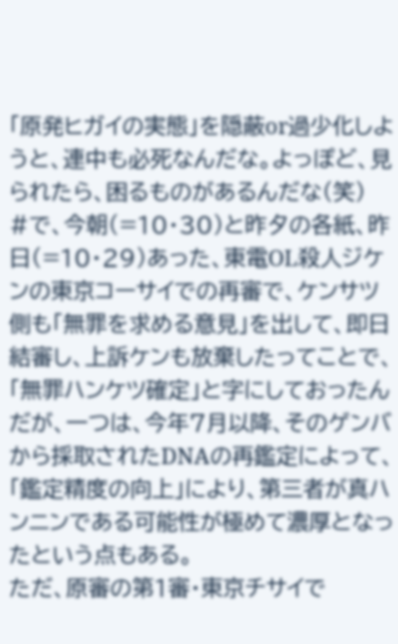「原発ヒガイの実態」を隠蔽or過少化しようと、連中も必死なんだな。よっぽど、見られたら、困るものがあるんだな(笑)
#で、今朝(=10・30)と昨夕の各紙、昨日(=10・29)あった、東電OL殺人ジケンの東京コーサイでの再審で、ケンサツ側も「無罪を求める意見」を出して、即日結審し、上訴ケンも放棄したってことで、「無罪ハンケツ確定」と字にしておったんだが、一つは、今年7月以降、そのゲンバから採取されたDNAの再鑑定によって、「鑑定精度の向上」により、第三者が真ハンニンである可能性が極めて濃厚となったという点もある。
ただ、原審の第1審・東京チサイで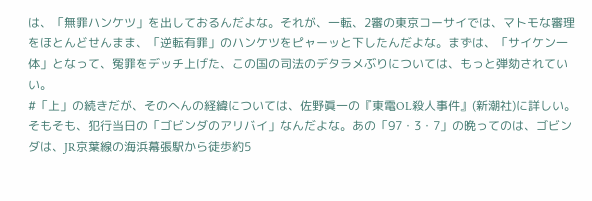は、「無罪ハンケツ」を出しておるんだよな。それが、一転、2審の東京コーサイでは、マトモな審理をほとんどせんまま、「逆転有罪」のハンケツをピャーッと下したんだよな。まずは、「サイケン一体」となって、冤罪をデッチ上げた、この国の司法のデタラメぶりについては、もっと弾劾されていい。
#「上」の続きだが、そのへんの経緯については、佐野眞一の『東電OL殺人事件』(新潮社)に詳しい。そもそも、犯行当日の「ゴビンダのアリバイ」なんだよな。あの「97・3・7」の晩ってのは、ゴビンダは、JR京葉線の海浜幕張駅から徒歩約5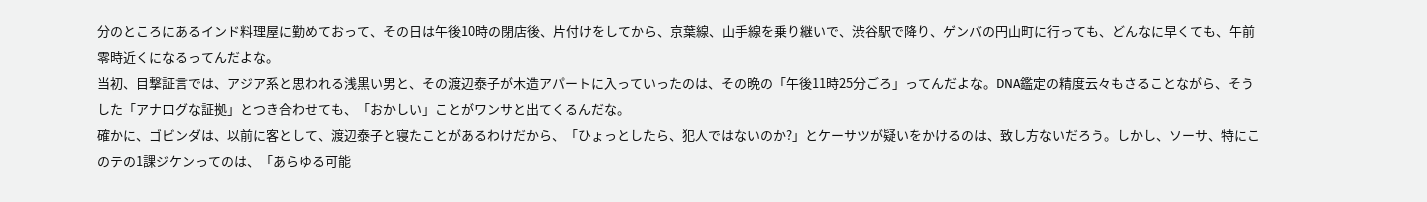分のところにあるインド料理屋に勤めておって、その日は午後10時の閉店後、片付けをしてから、京葉線、山手線を乗り継いで、渋谷駅で降り、ゲンバの円山町に行っても、どんなに早くても、午前零時近くになるってんだよな。
当初、目撃証言では、アジア系と思われる浅黒い男と、その渡辺泰子が木造アパートに入っていったのは、その晩の「午後11時25分ごろ」ってんだよな。DNA鑑定の精度云々もさることながら、そうした「アナログな証拠」とつき合わせても、「おかしい」ことがワンサと出てくるんだな。
確かに、ゴビンダは、以前に客として、渡辺泰子と寝たことがあるわけだから、「ひょっとしたら、犯人ではないのか?」とケーサツが疑いをかけるのは、致し方ないだろう。しかし、ソーサ、特にこのテの1課ジケンってのは、「あらゆる可能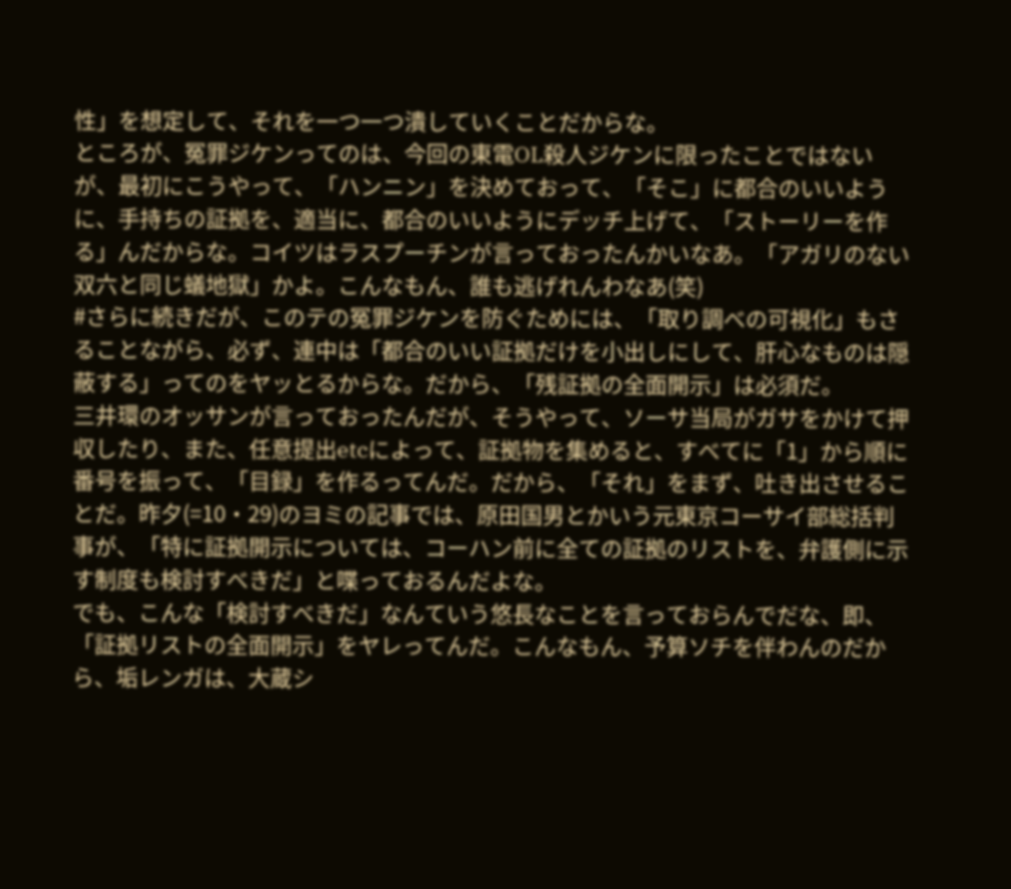性」を想定して、それを一つ一つ潰していくことだからな。
ところが、冤罪ジケンってのは、今回の東電OL殺人ジケンに限ったことではないが、最初にこうやって、「ハンニン」を決めておって、「そこ」に都合のいいように、手持ちの証拠を、適当に、都合のいいようにデッチ上げて、「ストーリーを作る」んだからな。コイツはラスプーチンが言っておったんかいなあ。「アガリのない双六と同じ蟻地獄」かよ。こんなもん、誰も逃げれんわなあ(笑)
#さらに続きだが、このテの冤罪ジケンを防ぐためには、「取り調べの可視化」もさることながら、必ず、連中は「都合のいい証拠だけを小出しにして、肝心なものは隠蔽する」ってのをヤッとるからな。だから、「残証拠の全面開示」は必須だ。
三井環のオッサンが言っておったんだが、そうやって、ソーサ当局がガサをかけて押収したり、また、任意提出etcによって、証拠物を集めると、すべてに「1」から順に番号を振って、「目録」を作るってんだ。だから、「それ」をまず、吐き出させることだ。昨夕(=10・29)のヨミの記事では、原田国男とかいう元東京コーサイ部総括判事が、「特に証拠開示については、コーハン前に全ての証拠のリストを、弁護側に示す制度も検討すべきだ」と喋っておるんだよな。
でも、こんな「検討すべきだ」なんていう悠長なことを言っておらんでだな、即、「証拠リストの全面開示」をヤレってんだ。こんなもん、予算ソチを伴わんのだから、垢レンガは、大蔵シ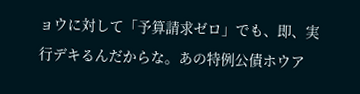ョウに対して「予算請求ゼロ」でも、即、実行デキるんだからな。あの特例公債ホウア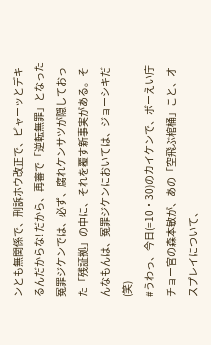ンとも無関係で、刑訴ホウ改正で、ピャーッとデキるんだからな! だから、再審で「逆転無罪」となった冤罪ジケンでは、必ず、腐れケンサツが隠しておった「残証拠」の中に、それを覆す新事実がある。そんなもんは、冤罪ジケンにおいては、ジョーシキだ(笑)
#うわっ、今日(=10・30)のカイケンで、ボーえい庁チョー官の森本敏が、あの「空飛ぶ棺桶」こと、オスプレイについて、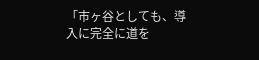「市ヶ谷としても、導入に完全に道を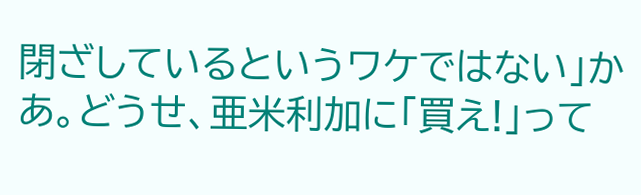閉ざしているというワケではない」かあ。どうせ、亜米利加に「買え!」って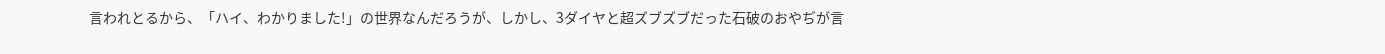言われとるから、「ハイ、わかりました!」の世界なんだろうが、しかし、3ダイヤと超ズブズブだった石破のおやぢが言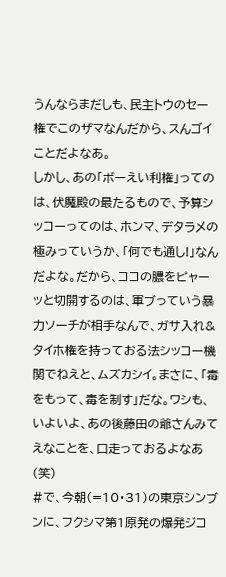うんならまだしも、民主トウのセー権でこのザマなんだから、スんゴイことだよなあ。
しかし、あの「ボーえい利権」ってのは、伏魔殿の最たるもので、予算シッコーってのは、ホンマ、デタラメの極みっていうか、「何でも通し!」なんだよな。だから、ココの膿をピャーッと切開するのは、軍ブっていう暴力ソーチが相手なんで、ガサ入れ&タイホ権を持っておる法シッコー機関でねえと、ムズカシイ。まさに、「毒をもって、毒を制す」だな。ワシも、いよいよ、あの後藤田の爺さんみてえなことを、口走っておるよなあ(笑)
#で、今朝(=10・31)の東京シンブンに、フクシマ第1原発の爆発ジコ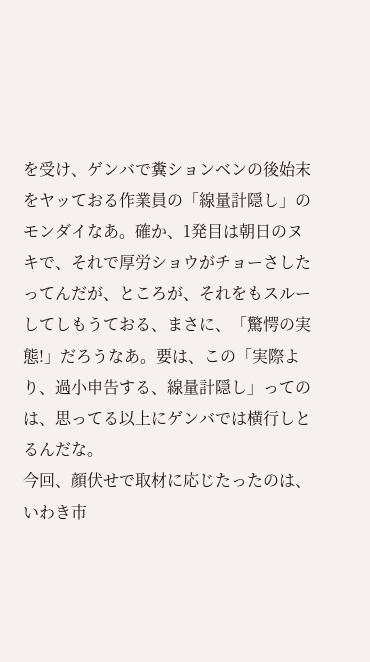を受け、ゲンバで糞ションベンの後始末をヤッておる作業員の「線量計隠し」のモンダイなあ。確か、1発目は朝日のヌキで、それで厚労ショウがチョーさしたってんだが、ところが、それをもスルーしてしもうておる、まさに、「驚愕の実態!」だろうなあ。要は、この「実際より、過小申告する、線量計隠し」ってのは、思ってる以上にゲンバでは横行しとるんだな。
今回、顔伏せで取材に応じたったのは、いわき市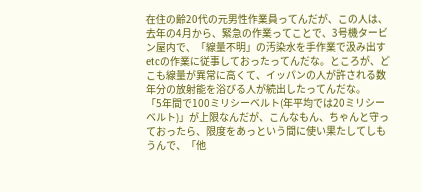在住の齢20代の元男性作業員ってんだが、この人は、去年の4月から、緊急の作業ってことで、3号機タービン屋内で、「線量不明」の汚染水を手作業で汲み出すetcの作業に従事しておったってんだな。ところが、どこも線量が異常に高くて、イッパンの人が許される数年分の放射能を浴びる人が続出したってんだな。
「5年間で100ミリシーベルト(年平均では20ミリシーベルト)」が上限なんだが、こんなもん、ちゃんと守っておったら、限度をあっという間に使い果たしてしもうんで、「他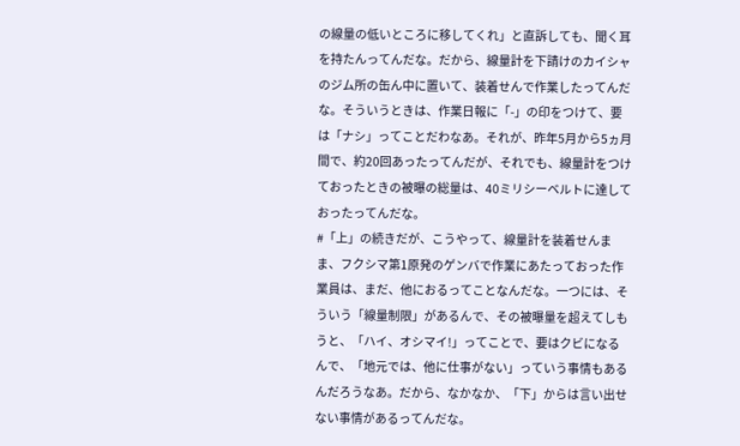の線量の低いところに移してくれ」と直訴しても、聞く耳を持たんってんだな。だから、線量計を下請けのカイシャのジム所の缶ん中に置いて、装着せんで作業したってんだな。そういうときは、作業日報に「-」の印をつけて、要は「ナシ」ってことだわなあ。それが、昨年5月から5ヵ月間で、約20回あったってんだが、それでも、線量計をつけておったときの被曝の総量は、40ミリシーベルトに達しておったってんだな。
#「上」の続きだが、こうやって、線量計を装着せんまま、フクシマ第1原発のゲンバで作業にあたっておった作業員は、まだ、他におるってことなんだな。一つには、そういう「線量制限」があるんで、その被曝量を超えてしもうと、「ハイ、オシマイ!」ってことで、要はクビになるんで、「地元では、他に仕事がない」っていう事情もあるんだろうなあ。だから、なかなか、「下」からは言い出せない事情があるってんだな。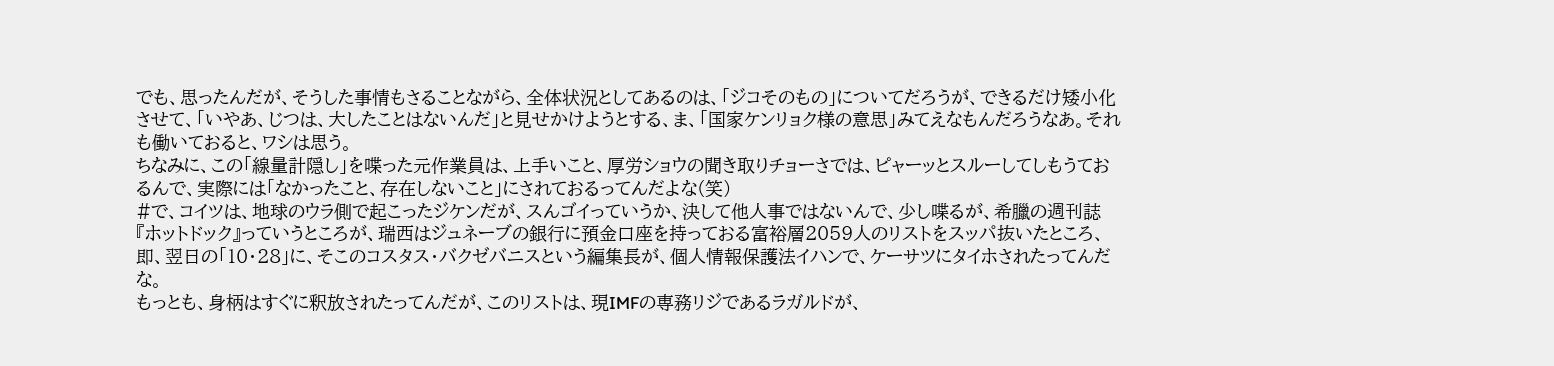でも、思ったんだが、そうした事情もさることながら、全体状況としてあるのは、「ジコそのもの」についてだろうが、できるだけ矮小化させて、「いやあ、じつは、大したことはないんだ」と見せかけようとする、ま、「国家ケンリョク様の意思」みてえなもんだろうなあ。それも働いておると、ワシは思う。
ちなみに、この「線量計隠し」を喋った元作業員は、上手いこと、厚労ショウの聞き取りチョーさでは、ピャーッとスルーしてしもうておるんで、実際には「なかったこと、存在しないこと」にされておるってんだよな(笑)
#で、コイツは、地球のウラ側で起こったジケンだが、スんゴイっていうか、決して他人事ではないんで、少し喋るが、希臘の週刊誌『ホットドック』っていうところが、瑞西はジュネーブの銀行に預金口座を持っておる富裕層2059人のリストをスッパ抜いたところ、即、翌日の「10・28」に、そこのコスタス・バクゼバニスという編集長が、個人情報保護法イハンで、ケーサツにタイホされたってんだな。
もっとも、身柄はすぐに釈放されたってんだが、このリストは、現IMFの専務リジであるラガルドが、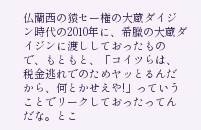仏蘭西の猿セー権の大蔵ダイジン時代の2010年に、希臘の大蔵ダイジンに渡ししておったもので、もともと、「コイツらは、税金逃れでのためヤッとるんだから、何とかせえや!」っていうことでリークしておったってんだな。とこ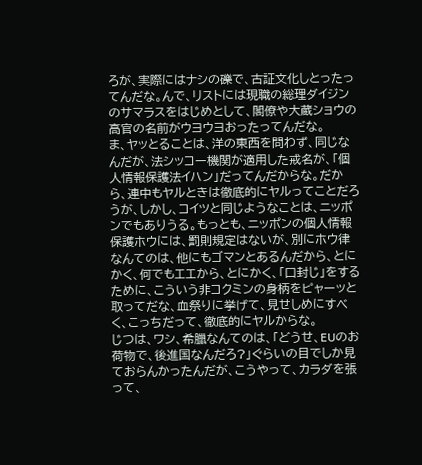ろが、実際にはナシの礫で、古証文化しとったってんだな。んで、リストには現職の総理ダイジンのサマラスをはじめとして、閣僚や大蔵ショウの高官の名前がウヨウヨおったってんだな。
ま、ヤッとることは、洋の東西を問わず、同じなんだが、法シッコー機関が適用した戒名が、「個人情報保護法イハン」だってんだからな。だから、連中もヤルときは徹底的にヤルってことだろうが、しかし、コイツと同じようなことは、ニッポンでもありうる。もっとも、ニッポンの個人情報保護ホウには、罰則規定はないが、別にホウ律なんてのは、他にもゴマンとあるんだから、とにかく、何でもエエから、とにかく、「口封じ」をするために、こういう非コクミンの身柄をピャーッと取ってだな、血祭りに挙げて、見せしめにすべく、こっちだって、徹底的にヤルからな。
じつは、ワシ、希臘なんてのは、「どうせ、EUのお荷物で、後進国なんだろ?」ぐらいの目でしか見ておらんかったんだが、こうやって、カラダを張って、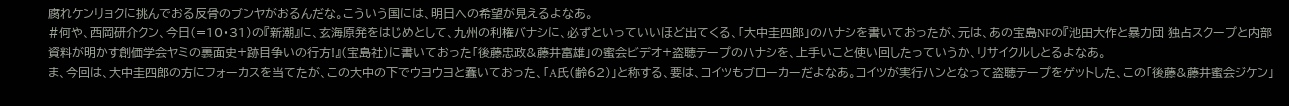腐れケンリョクに挑んでおる反骨のブンヤがおるんだな。こういう国には、明日への希望が見えるよなあ。
#何や、西岡研介クン、今日(=10・31)の『新潮』に、玄海原発をはじめとして、九州の利権バナシに、必ずといっていいほど出てくる、「大中圭四郎」のハナシを書いておったが、元は、あの宝島NFの『池田大作と暴力団 独占スクープと内部資料が明かす創価学会ヤミの裏面史+跡目争いの行方!』(宝島社)に書いておった「後藤忠政&藤井富雄」の蜜会ビデオ+盗聴テープのハナシを、上手いこと使い回したっていうか、リサイクルしとるよなあ。
ま、今回は、大中圭四郎の方にフォーカスを当てたが、この大中の下でウヨウヨと蠢いておった、「A氏(齢62)」と称する、要は、コイツもブローカーだよなあ。コイツが実行ハンとなって盗聴テープをゲットした、この「後藤&藤井蜜会ジケン」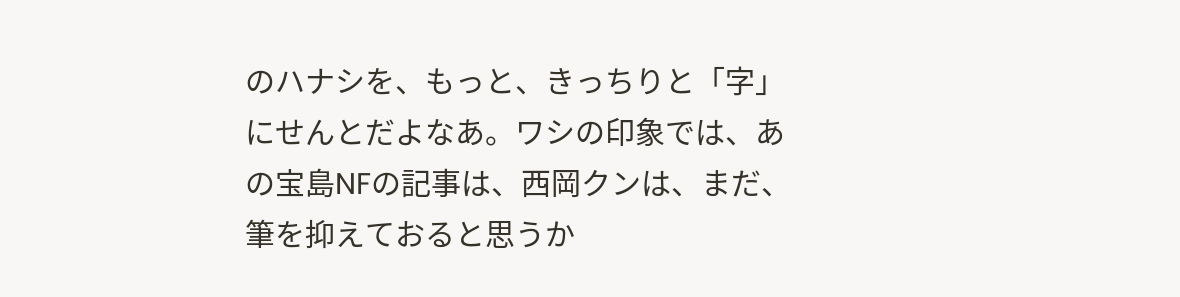のハナシを、もっと、きっちりと「字」にせんとだよなあ。ワシの印象では、あの宝島NFの記事は、西岡クンは、まだ、筆を抑えておると思うか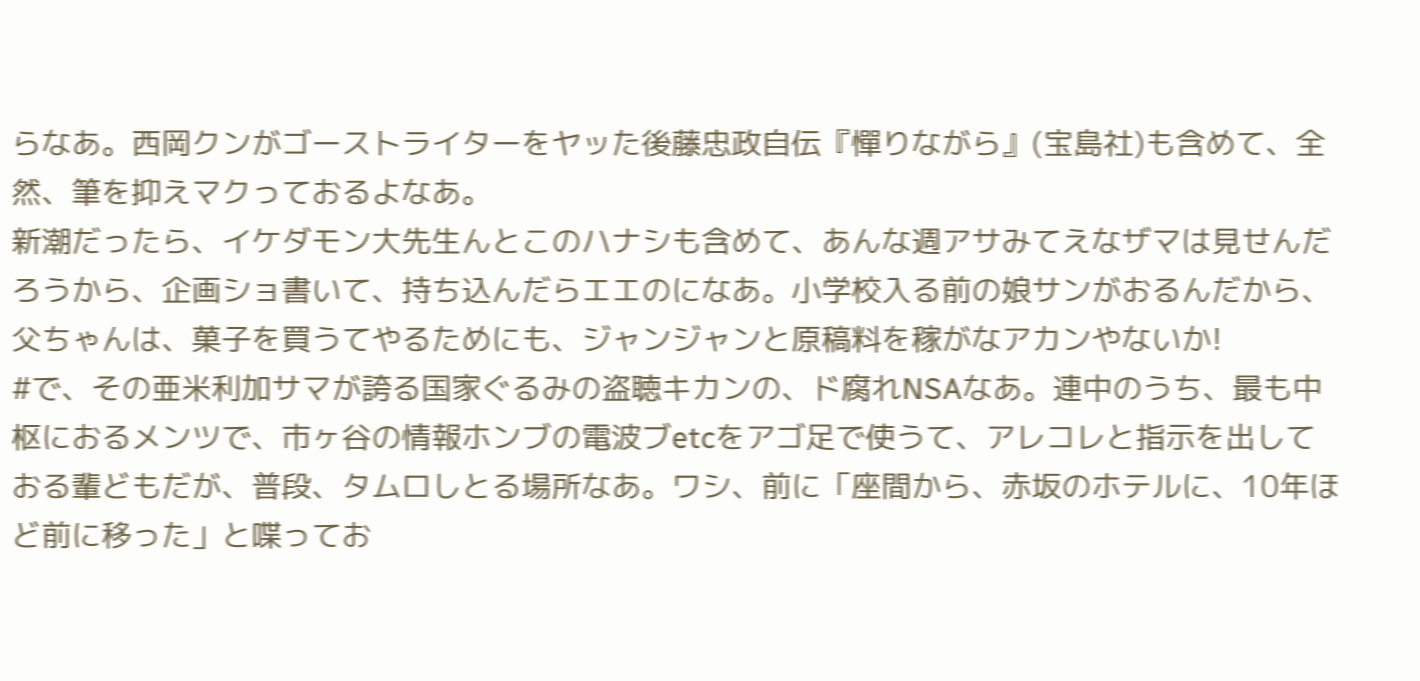らなあ。西岡クンがゴーストライターをヤッた後藤忠政自伝『憚りながら』(宝島社)も含めて、全然、筆を抑えマクっておるよなあ。
新潮だったら、イケダモン大先生んとこのハナシも含めて、あんな週アサみてえなザマは見せんだろうから、企画ショ書いて、持ち込んだらエエのになあ。小学校入る前の娘サンがおるんだから、父ちゃんは、菓子を買うてやるためにも、ジャンジャンと原稿料を稼がなアカンやないか!
#で、その亜米利加サマが誇る国家ぐるみの盗聴キカンの、ド腐れNSAなあ。連中のうち、最も中枢におるメンツで、市ヶ谷の情報ホンブの電波ブetcをアゴ足で使うて、アレコレと指示を出しておる輩どもだが、普段、タムロしとる場所なあ。ワシ、前に「座間から、赤坂のホテルに、10年ほど前に移った」と喋ってお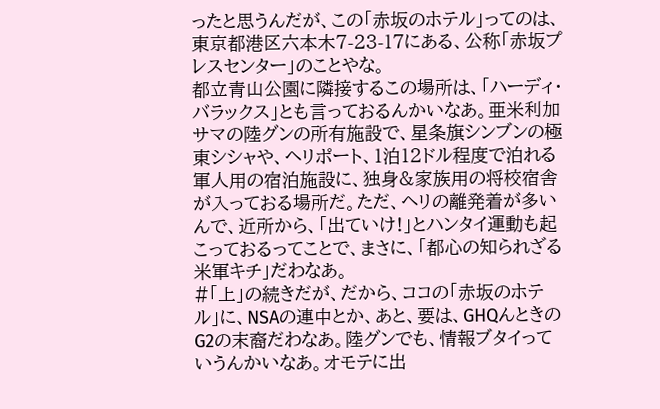ったと思うんだが、この「赤坂のホテル」ってのは、東京都港区六本木7-23-17にある、公称「赤坂プレスセンター」のことやな。
都立青山公園に隣接するこの場所は、「ハーディ・バラックス」とも言っておるんかいなあ。亜米利加サマの陸グンの所有施設で、星条旗シンブンの極東シシャや、ヘリポート、1泊12ドル程度で泊れる軍人用の宿泊施設に、独身&家族用の将校宿舎が入っておる場所だ。ただ、ヘリの離発着が多いんで、近所から、「出ていけ!」とハンタイ運動も起こっておるってことで、まさに、「都心の知られざる米軍キチ」だわなあ。
#「上」の続きだが、だから、ココの「赤坂のホテル」に、NSAの連中とか、あと、要は、GHQんときのG2の末裔だわなあ。陸グンでも、情報ブタイっていうんかいなあ。オモテに出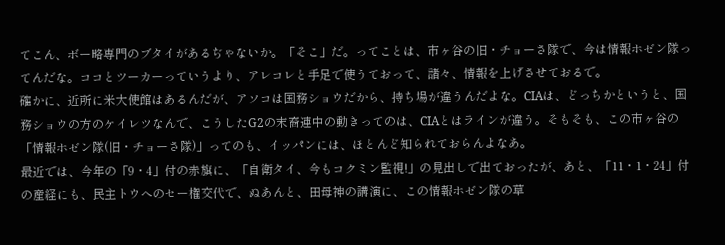てこん、ボー略専門のブタイがあるぢゃないか。「そこ」だ。ってことは、市ヶ谷の旧・チョーさ隊で、今は情報ホゼン隊ってんだな。ココとツーカーっていうより、アレコレと手足で使うておって、諸々、情報を上げさせておるで。
確かに、近所に米大使館はあるんだが、アソコは国務ショウだから、持ち場が違うんだよな。CIAは、どっちかというと、国務ショウの方のケイレツなんで、こうしたG2の末裔連中の動きってのは、CIAとはラインが違う。そもそも、この市ヶ谷の「情報ホゼン隊(旧・チョーさ隊)」ってのも、イッパンには、ほとんど知られておらんよなあ。
最近では、今年の「9・4」付の赤旗に、「自衛タイ、今もコクミン監視!」の見出しで出ておったが、あと、「11・1・24」付の産経にも、民主トウへのセー権交代で、ぬあんと、田母神の講演に、この情報ホゼン隊の草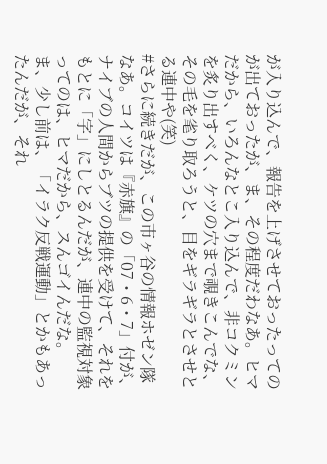が入り込んで、報告を上げさせておったってのが出ておったが、ま、その程度だわなあ。ヒマだから、いろんなとこ入り込んで、非コクミンを炙り出すべく、ケツの穴まで覗きこんでな、その毛を毟り取ろうと、目をギラギラとさせとる連中や(笑)
#さらに続きだが、この市ヶ谷の情報ホゼン隊なあ。コイツは『赤旗』の「07・6・7」付が、ナイブの人間からブツの提供を受けて、それをもとに「字」にしとるんだが、連中の監視対象ってのは、ヒマだから、スんゴイんだな。
ま、少し前は、「イラク反戦運動」とかもあったんだが、それ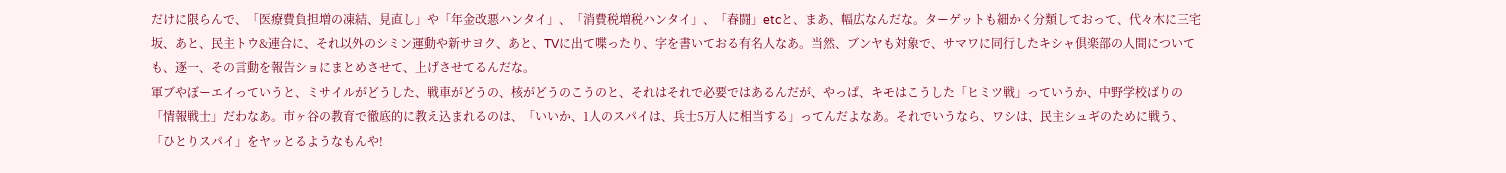だけに限らんで、「医療費負担増の凍結、見直し」や「年金改悪ハンタイ」、「消費税増税ハンタイ」、「春闘」etcと、まあ、幅広なんだな。ターゲットも細かく分類しておって、代々木に三宅坂、あと、民主トウ&連合に、それ以外のシミン運動や新サヨク、あと、TVに出て喋ったり、字を書いておる有名人なあ。当然、ブンヤも対象で、サマワに同行したキシャ倶楽部の人間についても、逐一、その言動を報告ショにまとめさせて、上げさせてるんだな。
軍ブやぼーエイっていうと、ミサイルがどうした、戦車がどうの、核がどうのこうのと、それはそれで必要ではあるんだが、やっぱ、キモはこうした「ヒミツ戦」っていうか、中野学校ばりの「情報戦士」だわなあ。市ヶ谷の教育で徹底的に教え込まれるのは、「いいか、1人のスパイは、兵士5万人に相当する」ってんだよなあ。それでいうなら、ワシは、民主シュギのために戦う、「ひとりスパイ」をヤッとるようなもんや!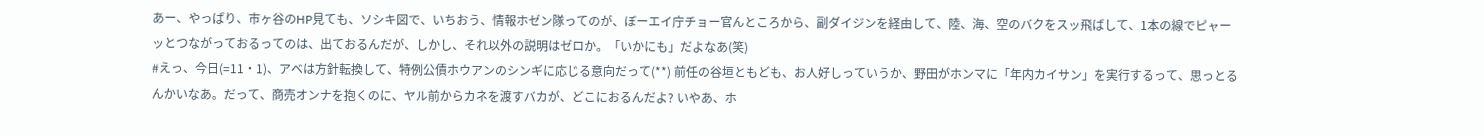あー、やっぱり、市ヶ谷のHP見ても、ソシキ図で、いちおう、情報ホゼン隊ってのが、ぼーエイ庁チョー官んところから、副ダイジンを経由して、陸、海、空のバクをスッ飛ばして、1本の線でピャーッとつながっておるってのは、出ておるんだが、しかし、それ以外の説明はゼロか。「いかにも」だよなあ(笑)
#えっ、今日(=11・1)、アベは方針転換して、特例公債ホウアンのシンギに応じる意向だって(**) 前任の谷垣ともども、お人好しっていうか、野田がホンマに「年内カイサン」を実行するって、思っとるんかいなあ。だって、商売オンナを抱くのに、ヤル前からカネを渡すバカが、どこにおるんだよ? いやあ、ホ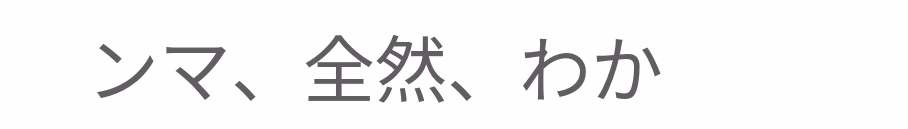ンマ、全然、わか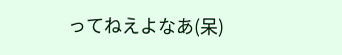ってねえよなあ(呆)